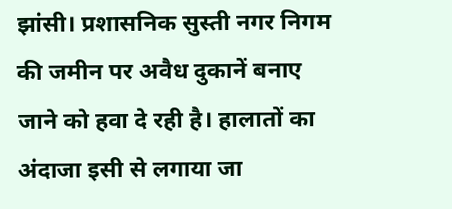झांसी। प्रशासनिक सुस्ती नगर निगम की जमीन पर अवैध दुकानें बनाए जाने को हवा दे रही है। हालातों का अंदाजा इसी से लगाया जा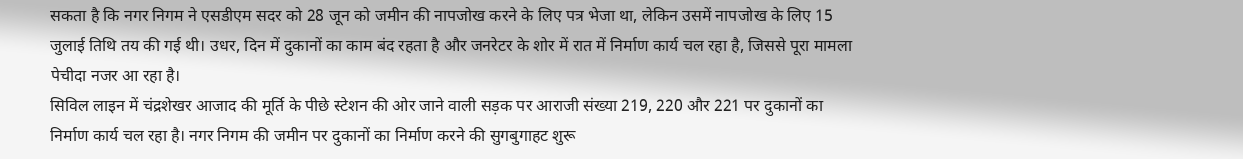सकता है कि नगर निगम ने एसडीएम सदर को 28 जून को जमीन की नापजोख करने के लिए पत्र भेजा था, लेकिन उसमें नापजोख के लिए 15 जुलाई तिथि तय की गई थी। उधर, दिन में दुकानों का काम बंद रहता है और जनरेटर के शोर में रात में निर्माण कार्य चल रहा है, जिससे पूरा मामला पेचीदा नजर आ रहा है।
सिविल लाइन में चंद्रशेखर आजाद की मूर्ति के पीछे स्टेशन की ओर जाने वाली सड़क पर आराजी संख्या 219, 220 और 221 पर दुकानों का निर्माण कार्य चल रहा है। नगर निगम की जमीन पर दुकानों का निर्माण करने की सुगबुगाहट शुरू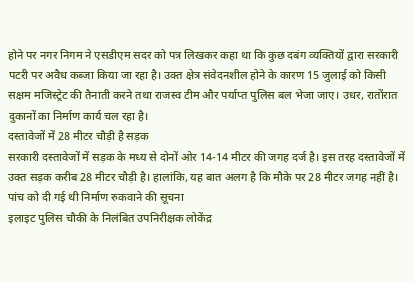होने पर नगर निगम ने एसडीएम सदर को पत्र लिखकर कहा था कि कुछ दबंग व्यक्तियों द्वारा सरकारी पटरी पर अवैध कब्जा किया जा रहा है। उक्त क्षेत्र संवेदनशील होने के कारण 15 जुलाई को किसी सक्षम मजिस्ट्रेट की तैनाती करने तथा राजस्व टीम और पर्याप्त पुलिस बल भेजा जाए। उधर, रातोंरात दुकानों का निर्माण कार्य चल रहा है।
दस्तावेजों में 28 मीटर चौड़ी है सड़क
सरकारी दस्तावेजों में सड़क के मध्य से दोनों ओर 14-14 मीटर की जगह दर्ज है। इस तरह दस्तावेजों में उक्त सड़क करीब 28 मीटर चौड़ी है। हालांकि, यह बात अलग है कि मौके पर 28 मीटर जगह नहीं है।
पांच को दी गई थी निर्माण रुकवाने की सूचना
इलाइट पुलिस चौकी के निलंबित उपनिरीक्षक लोकेंद्र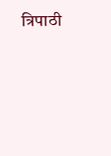त्रिपाठी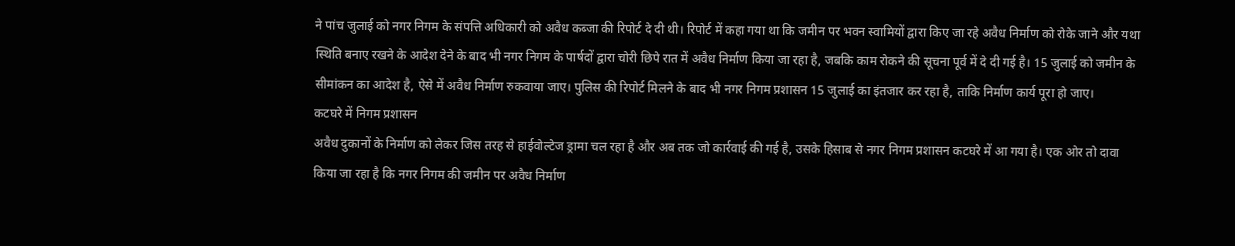ने पांच जुलाई को नगर निगम के संपत्ति अधिकारी को अवैध कब्जा की रिपोर्ट दे दी थी। रिपोर्ट में कहा गया था कि जमीन पर भवन स्वामियों द्वारा किए जा रहे अवैध निर्माण को रोके जाने और यथा स्थिति बनाए रखने के आदेश देने के बाद भी नगर निगम के पार्षदों द्वारा चोरी छिपे रात में अवैध निर्माण किया जा रहा है, जबकि काम रोकने की सूचना पूर्व में दे दी गई है। 15 जुलाई को जमीन के सीमांकन का आदेश है, ऐसे में अवैध निर्माण रुकवाया जाए। पुलिस की रिपोर्ट मिलने के बाद भी नगर निगम प्रशासन 15 जुलाई का इंतजार कर रहा है, ताकि निर्माण कार्य पूरा हो जाए।
कटघरे में निगम प्रशासन
अवैध दुकानों के निर्माण को लेकर जिस तरह से हाईवोल्टेज ड्रामा चल रहा है और अब तक जो कार्रवाई की गई है, उसके हिसाब से नगर निगम प्रशासन कटघरे में आ गया है। एक ओर तो दावा किया जा रहा है कि नगर निगम की जमीन पर अवैध निर्माण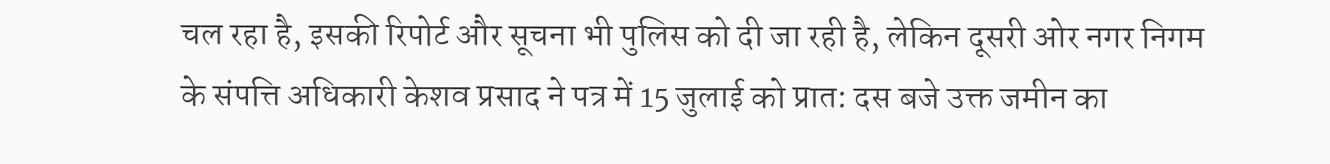चल रहा है, इसकी रिपोर्ट और सूचना भी पुलिस को दी जा रही है, लेकिन दूसरी ओर नगर निगम के संपत्ति अधिकारी केशव प्रसाद ने पत्र में 15 जुलाई को प्रात: दस बजे उक्त जमीन का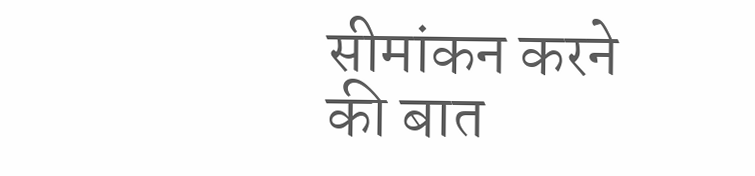सीमांकन करने की बात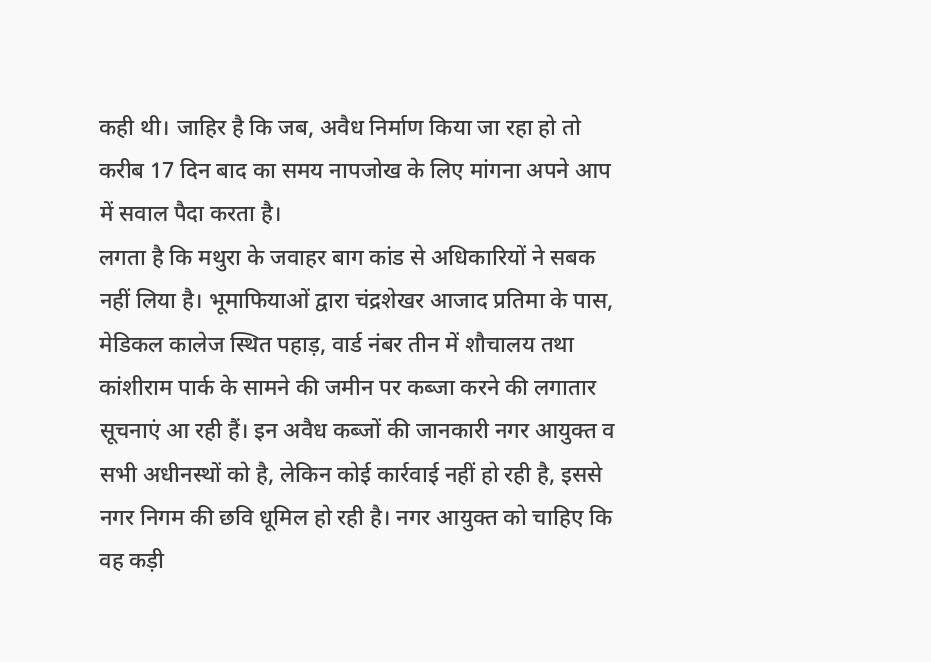कही थी। जाहिर है कि जब, अवैध निर्माण किया जा रहा हो तो करीब 17 दिन बाद का समय नापजोख के लिए मांगना अपने आप में सवाल पैदा करता है।
लगता है कि मथुरा के जवाहर बाग कांड से अधिकारियों ने सबक नहीं लिया है। भूमाफियाओं द्वारा चंद्रशेखर आजाद प्रतिमा के पास, मेडिकल कालेज स्थित पहाड़, वार्ड नंबर तीन में शौचालय तथा कांशीराम पार्क के सामने की जमीन पर कब्जा करने की लगातार सूचनाएं आ रही हैं। इन अवैध कब्जों की जानकारी नगर आयुक्त व सभी अधीनस्थों को है, लेकिन कोई कार्रवाई नहीं हो रही है, इससे नगर निगम की छवि धूमिल हो रही है। नगर आयुक्त को चाहिए कि वह कड़ी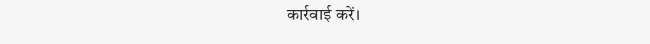कार्रवाई करें।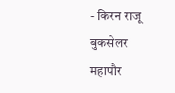- किरन राजू बुकसेलर
महापौर